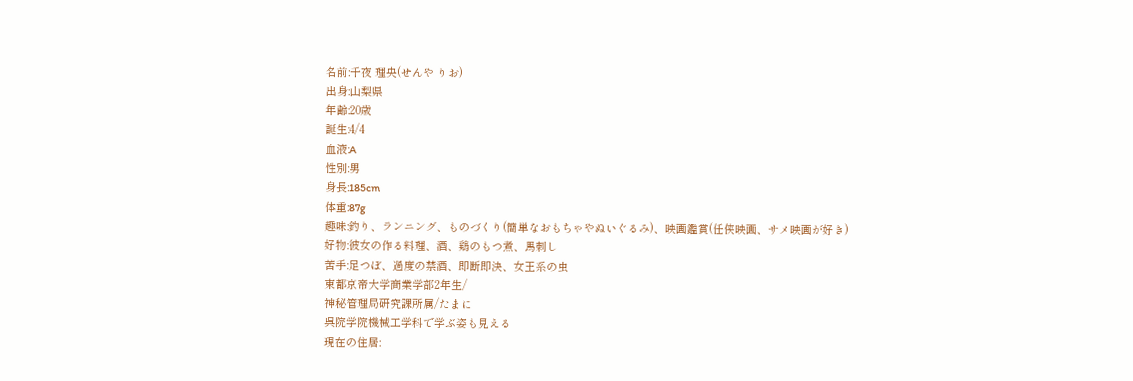名前:千夜 理央(せんや りお)
出身:山梨県
年齢:20歳
誕生:4/4
血液:A
性別:男
身長:185cm
体重:87g
趣味:釣り、ランニング、ものづくり(簡単なおもちゃやぬいぐるみ)、映画鑑賞(任侠映画、サメ映画が好き)
好物:彼女の作る料理、酒、鶏のもつ煮、馬刺し
苦手:足つぼ、過度の禁酒、即断即決、女王系の虫
束都京帝大学商業学部2年生/
神秘管理局研究課所属/たまに
呉院学院機械工学科で学ぶ姿も見える
現在の住居: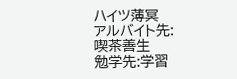ハイツ薄冥
アルバイト先:
喫茶善生
勉学先:学習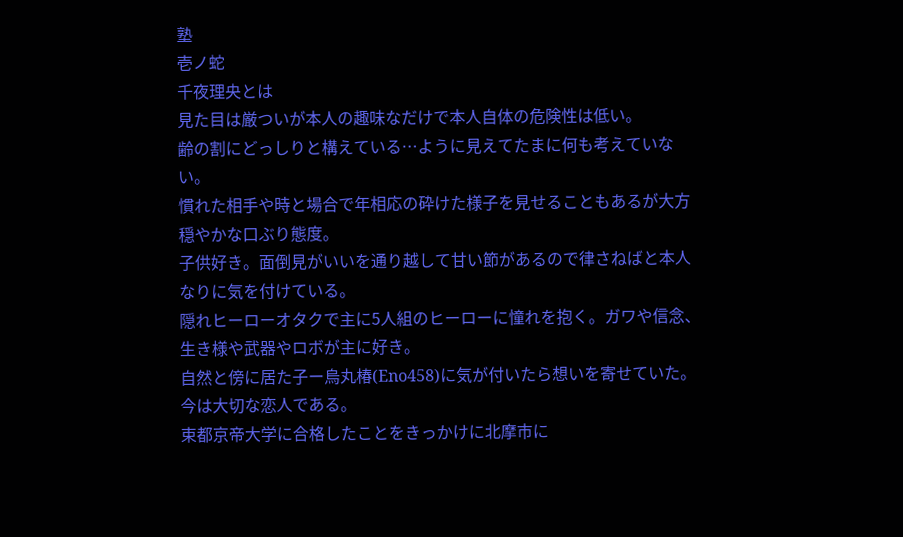塾
壱ノ蛇
千夜理央とは
見た目は厳ついが本人の趣味なだけで本人自体の危険性は低い。
齢の割にどっしりと構えている…ように見えてたまに何も考えていない。
慣れた相手や時と場合で年相応の砕けた様子を見せることもあるが大方穏やかな口ぶり態度。
子供好き。面倒見がいいを通り越して甘い節があるので律さねばと本人なりに気を付けている。
隠れヒーローオタクで主に5人組のヒーローに憧れを抱く。ガワや信念、生き様や武器やロボが主に好き。
自然と傍に居た子ー烏丸椿(Eno458)に気が付いたら想いを寄せていた。今は大切な恋人である。
束都京帝大学に合格したことをきっかけに北摩市に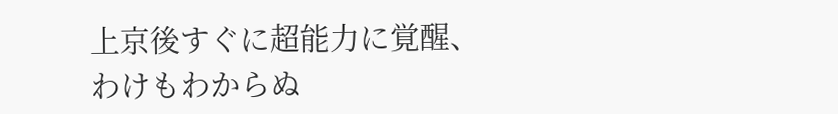上京後すぐに超能力に覚醒、
わけもわからぬ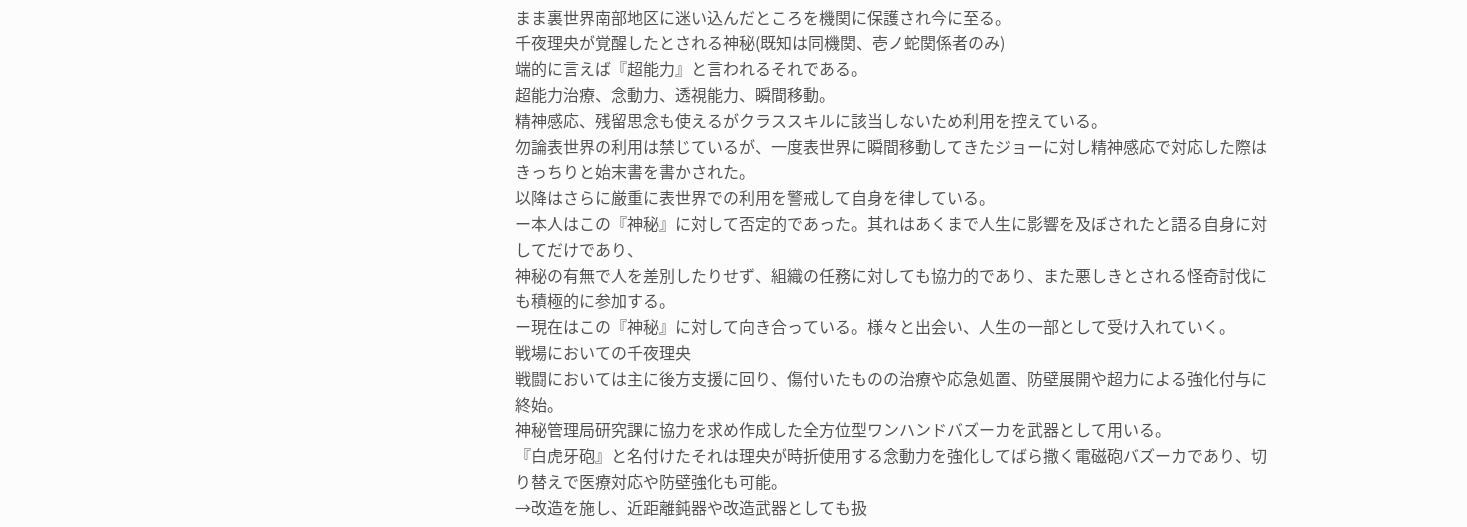まま裏世界南部地区に迷い込んだところを機関に保護され今に至る。
千夜理央が覚醒したとされる神秘(既知は同機関、壱ノ蛇関係者のみ)
端的に言えば『超能力』と言われるそれである。
超能力治療、念動力、透視能力、瞬間移動。
精神感応、残留思念も使えるがクラススキルに該当しないため利用を控えている。
勿論表世界の利用は禁じているが、一度表世界に瞬間移動してきたジョーに対し精神感応で対応した際はきっちりと始末書を書かされた。
以降はさらに厳重に表世界での利用を警戒して自身を律している。
ー本人はこの『神秘』に対して否定的であった。其れはあくまで人生に影響を及ぼされたと語る自身に対してだけであり、
神秘の有無で人を差別したりせず、組織の任務に対しても協力的であり、また悪しきとされる怪奇討伐にも積極的に参加する。
ー現在はこの『神秘』に対して向き合っている。様々と出会い、人生の一部として受け入れていく。
戦場においての千夜理央
戦闘においては主に後方支援に回り、傷付いたものの治療や応急処置、防壁展開や超力による強化付与に終始。
神秘管理局研究課に協力を求め作成した全方位型ワンハンドバズーカを武器として用いる。
『白虎牙砲』と名付けたそれは理央が時折使用する念動力を強化してばら撒く電磁砲バズーカであり、切り替えで医療対応や防壁強化も可能。
→改造を施し、近距離鈍器や改造武器としても扱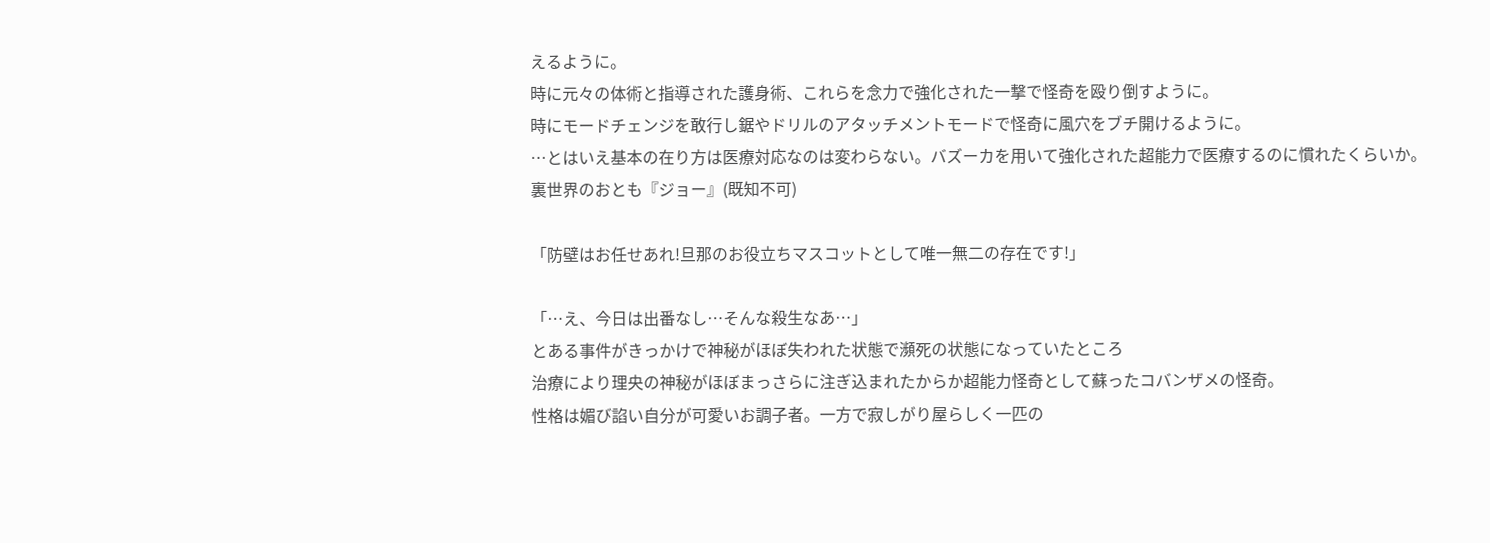えるように。
時に元々の体術と指導された護身術、これらを念力で強化された一撃で怪奇を殴り倒すように。
時にモードチェンジを敢行し鋸やドリルのアタッチメントモードで怪奇に風穴をブチ開けるように。
…とはいえ基本の在り方は医療対応なのは変わらない。バズーカを用いて強化された超能力で医療するのに慣れたくらいか。
裏世界のおとも『ジョー』(既知不可)

「防壁はお任せあれ!旦那のお役立ちマスコットとして唯一無二の存在です!」

「…え、今日は出番なし…そんな殺生なあ…」
とある事件がきっかけで神秘がほぼ失われた状態で瀕死の状態になっていたところ
治療により理央の神秘がほぼまっさらに注ぎ込まれたからか超能力怪奇として蘇ったコバンザメの怪奇。
性格は媚び諂い自分が可愛いお調子者。一方で寂しがり屋らしく一匹の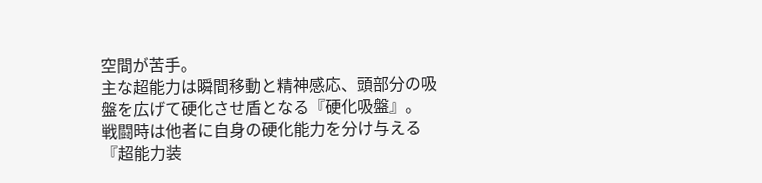空間が苦手。
主な超能力は瞬間移動と精神感応、頭部分の吸盤を広げて硬化させ盾となる『硬化吸盤』。
戦闘時は他者に自身の硬化能力を分け与える『超能力装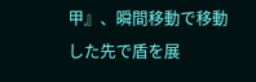甲』、瞬間移動で移動した先で盾を展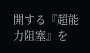開する『超能力阻塞』を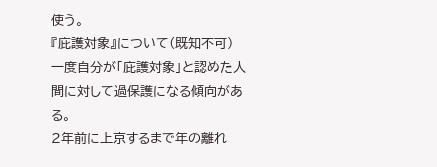使う。
『庇護対象』について(既知不可)
一度自分が「庇護対象」と認めた人間に対して過保護になる傾向がある。
2年前に上京するまで年の離れ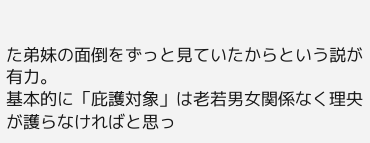た弟妹の面倒をずっと見ていたからという説が有力。
基本的に「庇護対象」は老若男女関係なく理央が護らなければと思っ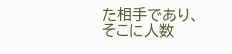た相手であり、
そこに人数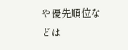や優先順位などは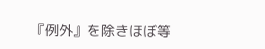『例外』を除きほぼ等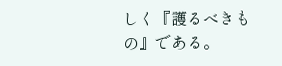しく『護るべきもの』である。